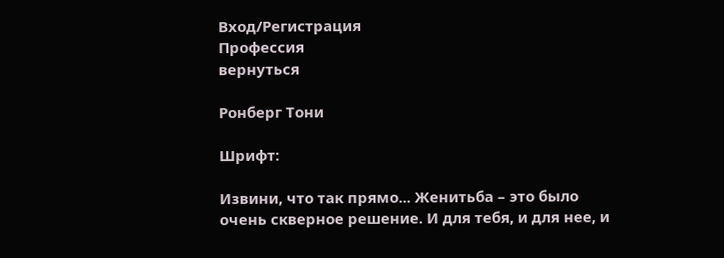Вход/Регистрация
Профессия
вернуться

Ронберг Тони

Шрифт:

Извини, что так прямо... Женитьба – это было очень скверное решение. И для тебя, и для нее, и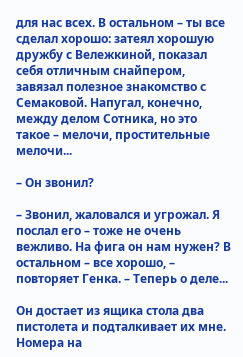для нас всех. В остальном – ты все сделал хорошо: затеял хорошую дружбу с Вележкиной, показал себя отличным снайпером, завязал полезное знакомство с Семаковой. Напугал, конечно, между делом Сотника, но это такое – мелочи, простительные мелочи...

– Он звонил?

– Звонил, жаловался и угрожал. Я послал его – тоже не очень вежливо. На фига он нам нужен? В остальном – все хорошо, – повторяет Генка. – Теперь о деле...

Он достает из ящика стола два пистолета и подталкивает их мне. Номера на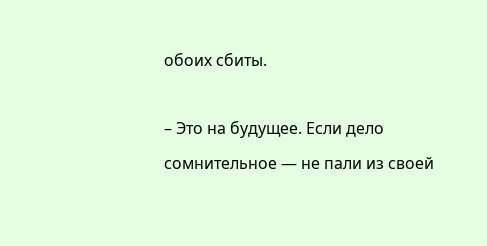обоих сбиты.

– Это на будущее. Если дело сомнительное — не пали из своей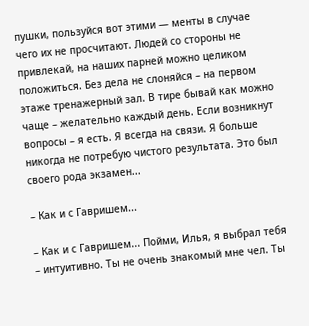пушки, пользуйся вот этими — менты в случае чего их не просчитают. Людей со стороны не привлекай, на наших парней можно целиком положиться. Без дела не слоняйся – на первом этаже тренажерный зал. В тире бывай как можно чаще – желательно каждый день. Если возникнут вопросы – я есть. Я всегда на связи. Я больше никогда не потребую чистого результата. Это был своего рода экзамен...

– Как и с Гавришем...

– Как и с Гавришем... Пойми, Илья, я выбрал тебя – интуитивно. Ты не очень знакомый мне чел. Ты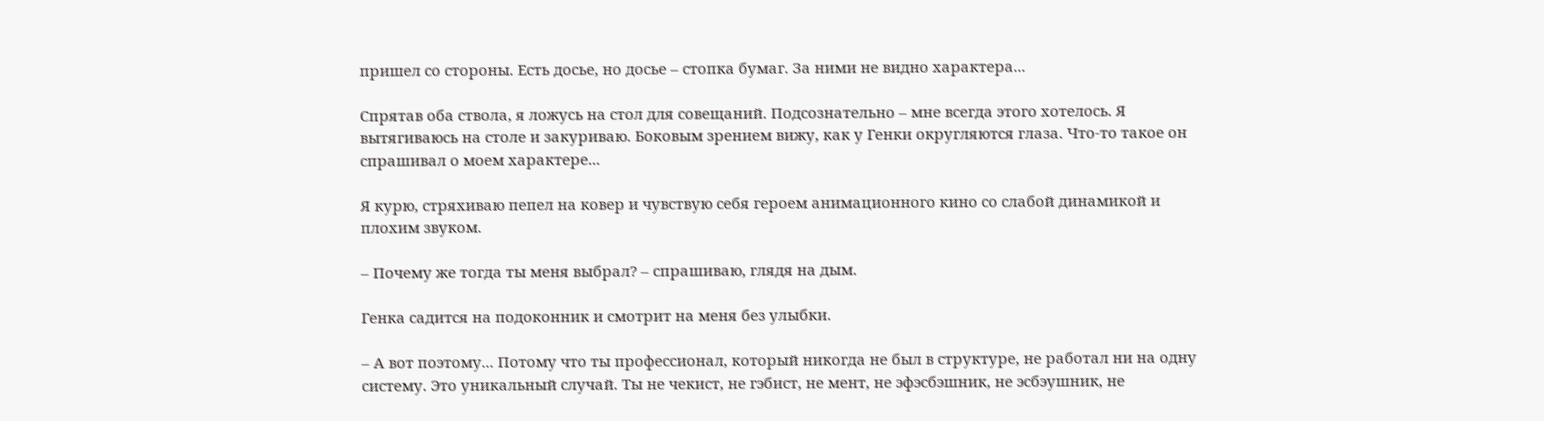пришел со стороны. Есть досье, но досье – стопка бумаг. За ними не видно характера...

Спрятав оба ствола, я ложусь на стол для совещаний. Подсознательно – мне всегда этого хотелось. Я вытягиваюсь на столе и закуриваю. Боковым зрением вижу, как у Генки округляются глаза. Что-то такое он спрашивал о моем характере...

Я курю, стряхиваю пепел на ковер и чувствую себя героем анимационного кино со слабой динамикой и плохим звуком.

– Почему же тогда ты меня выбрал? – спрашиваю, глядя на дым.

Генка садится на подоконник и смотрит на меня без улыбки.

– А вот поэтому... Потому что ты профессионал, который никогда не был в структуре, не работал ни на одну систему. Это уникальный случай. Ты не чекист, не гэбист, не мент, не эфэсбэшник, не эсбэушник, не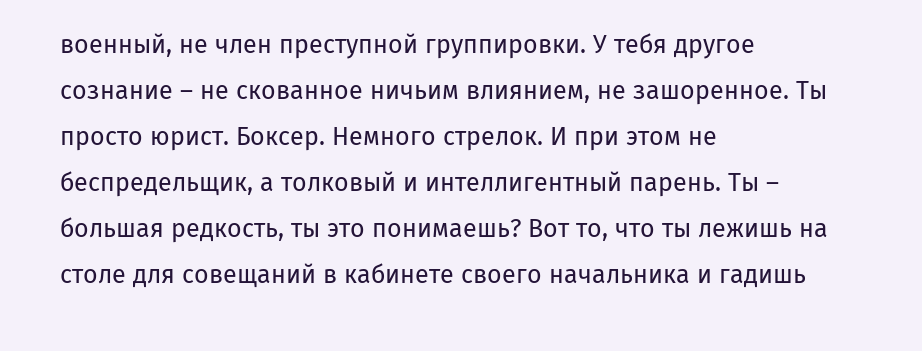военный, не член преступной группировки. У тебя другое сознание – не скованное ничьим влиянием, не зашоренное. Ты просто юрист. Боксер. Немного стрелок. И при этом не беспредельщик, а толковый и интеллигентный парень. Ты – большая редкость, ты это понимаешь? Вот то, что ты лежишь на столе для совещаний в кабинете своего начальника и гадишь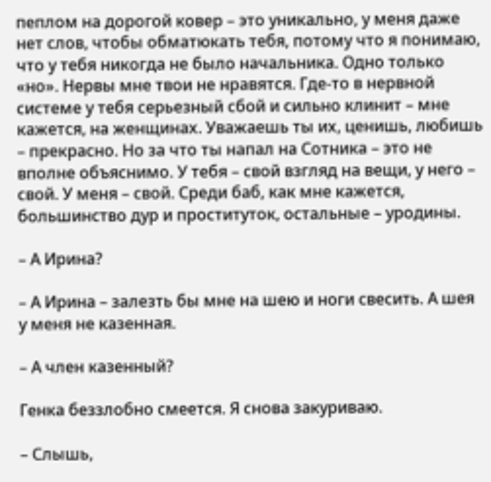пеплом на дорогой ковер – это уникально, у меня даже нет слов, чтобы обматюкать тебя, потому что я понимаю, что у тебя никогда не было начальника. Одно только «но». Нервы мне твои не нравятся. Где-то в нервной системе у тебя серьезный сбой и сильно клинит – мне кажется, на женщинах. Уважаешь ты их, ценишь, любишь – прекрасно. Но за что ты напал на Сотника – это не вполне объяснимо. У тебя – свой взгляд на вещи, у него – свой. У меня – свой. Среди баб, как мне кажется, большинство дур и проституток, остальные – уродины.

– А Ирина?

– А Ирина – залезть бы мне на шею и ноги свесить. А шея у меня не казенная.

– А член казенный?

Генка беззлобно смеется. Я снова закуриваю.

– Слышь,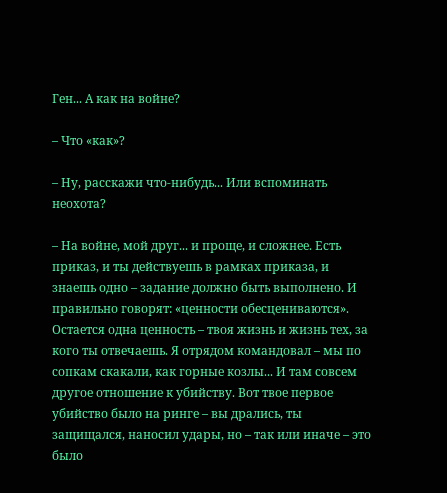Ген... А как на войне?

– Что «как»?

– Ну, расскажи что-нибудь... Или вспоминать неохота?

– На войне, мой друг... и проще, и сложнее. Есть приказ, и ты действуешь в рамках приказа, и знаешь одно – задание должно быть выполнено. И правильно говорят: «ценности обесцениваются». Остается одна ценность – твоя жизнь и жизнь тех, за кого ты отвечаешь. Я отрядом командовал – мы по сопкам скакали, как горные козлы... И там совсем другое отношение к убийству. Вот твое первое убийство было на ринге – вы дрались, ты защищался, наносил удары, но – так или иначе – это было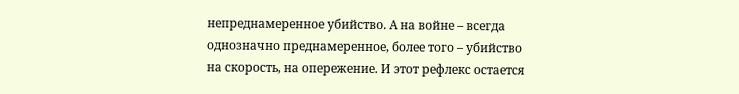непреднамеренное убийство. А на войне – всегда однозначно преднамеренное, более того – убийство на скорость, на опережение. И этот рефлекс остается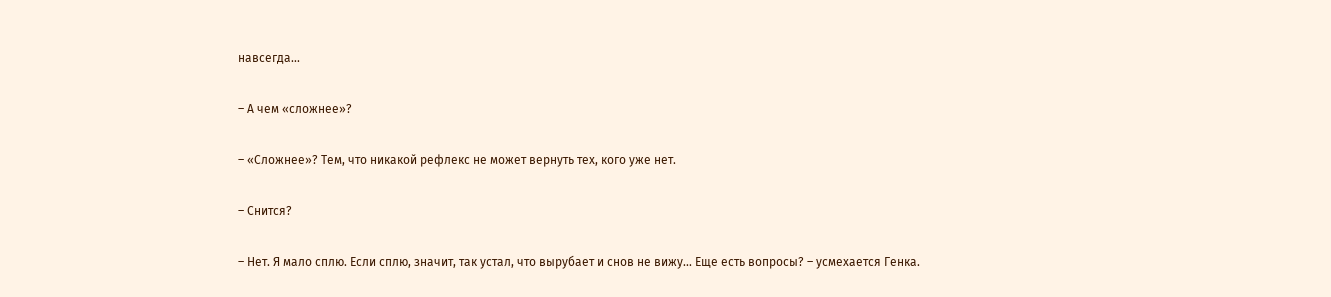навсегда...

– А чем «сложнее»?

– «Сложнее»? Тем, что никакой рефлекс не может вернуть тех, кого уже нет.

– Снится?

– Нет. Я мало сплю. Если сплю, значит, так устал, что вырубает и снов не вижу... Еще есть вопросы? – усмехается Генка.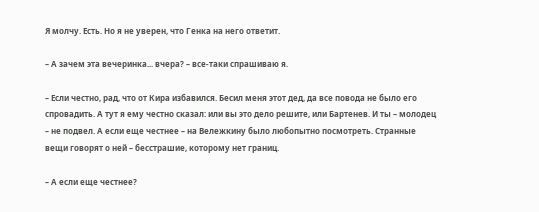Я молчу. Есть. Но я не уверен, что Генка на него ответит.

– А зачем эта вечеринка... вчера? – все-таки спрашиваю я.

– Если честно, рад, что от Кира избавился. Бесил меня этот дед, да все повода не было его спровадить. А тут я ему честно сказал: или вы это дело решите, или Бартенев. И ты – молодец – не подвел. А если еще честнее – на Вележкину было любопытно посмотреть. Странные вещи говорят о ней – бесстрашие, которому нет границ.

– А если еще честнее?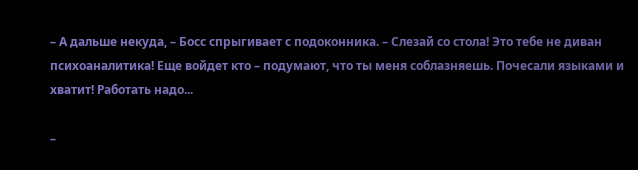– А дальше некуда, – Босс спрыгивает с подоконника. – Слезай со стола! Это тебе не диван психоаналитика! Еще войдет кто – подумают, что ты меня соблазняешь. Почесали языками и хватит! Работать надо...

–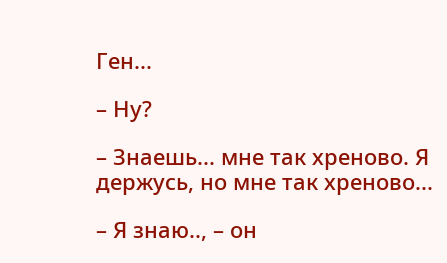Ген...

– Ну?

– Знаешь... мне так хреново. Я держусь, но мне так хреново...

– Я знаю.., – он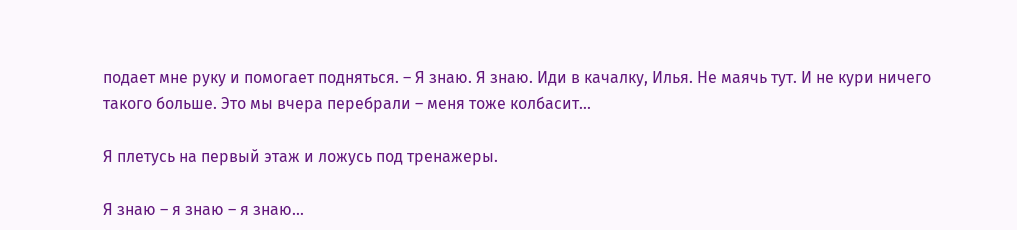подает мне руку и помогает подняться. – Я знаю. Я знаю. Иди в качалку, Илья. Не маячь тут. И не кури ничего такого больше. Это мы вчера перебрали – меня тоже колбасит...

Я плетусь на первый этаж и ложусь под тренажеры.

Я знаю – я знаю – я знаю...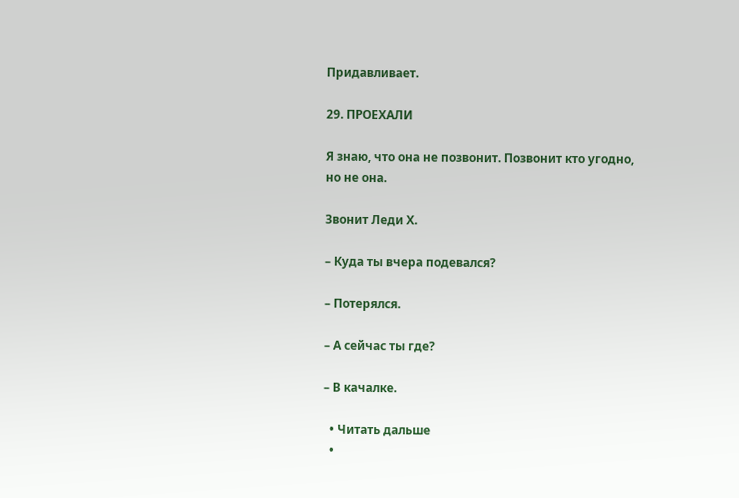Придавливает.

29. ПРОЕХАЛИ

Я знаю, что она не позвонит. Позвонит кто угодно, но не она.

Звонит Леди Х.

– Куда ты вчера подевался?

– Потерялся.

– А сейчас ты где?

– В качалке.

  • Читать дальше
  •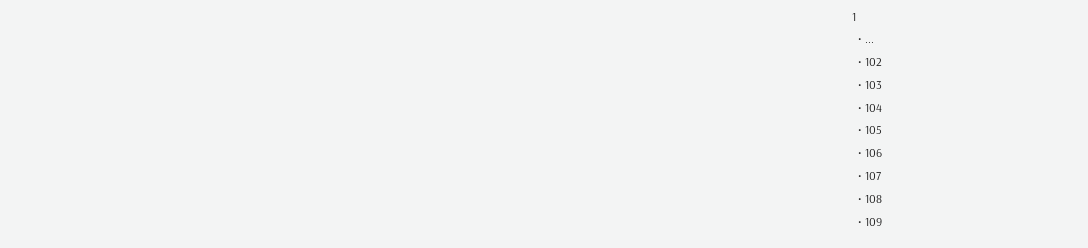1
  • ...
  • 102
  • 103
  • 104
  • 105
  • 106
  • 107
  • 108
  • 109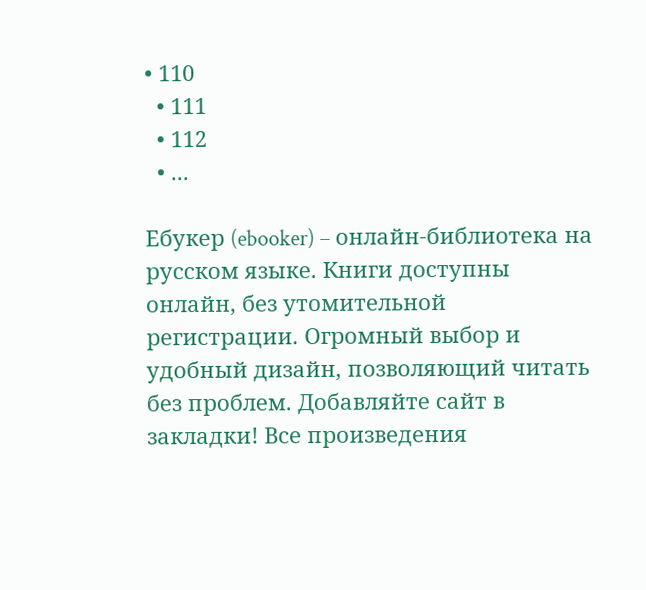• 110
  • 111
  • 112
  • ...

Ебукер (ebooker) – онлайн-библиотека на русском языке. Книги доступны онлайн, без утомительной регистрации. Огромный выбор и удобный дизайн, позволяющий читать без проблем. Добавляйте сайт в закладки! Все произведения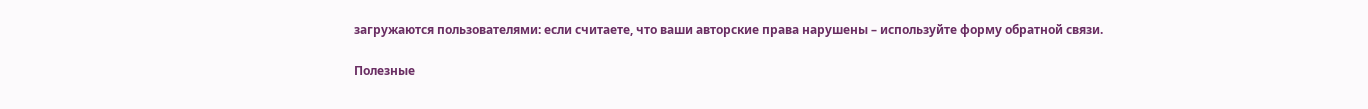загружаются пользователями: если считаете, что ваши авторские права нарушены – используйте форму обратной связи.

Полезные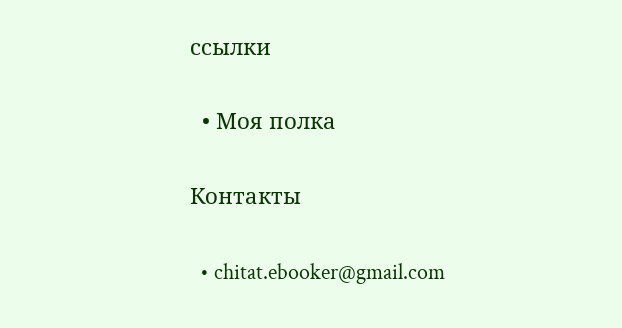ссылки

  • Моя полка

Контакты

  • chitat.ebooker@gmail.com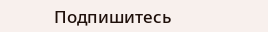Подпишитесь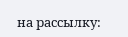на рассылку: